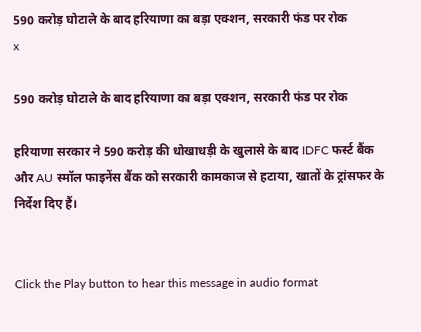590 करोड़ घोटाले के बाद हरियाणा का बड़ा एक्शन, सरकारी फंड पर रोक
x

590 करोड़ घोटाले के बाद हरियाणा का बड़ा एक्शन, सरकारी फंड पर रोक

हरियाणा सरकार ने 590 करोड़ की धोखाधड़ी के खुलासे के बाद IDFC फर्स्ट बैंक और AU स्मॉल फाइनेंस बैंक को सरकारी कामकाज से हटाया, खातों के ट्रांसफर के निर्देश दिए हैं।


Click the Play button to hear this message in audio format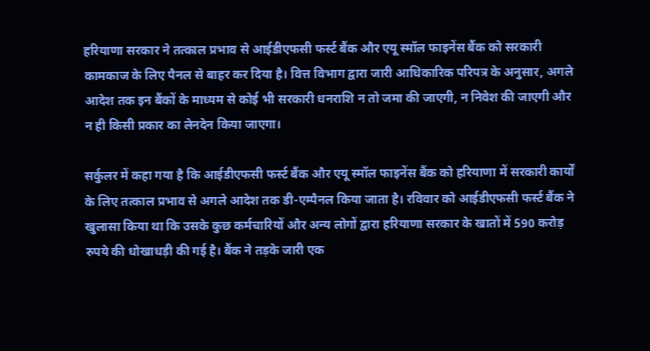हरियाणा सरकार ने तत्काल प्रभाव से आईडीएफसी फर्स्ट बैंक और एयू स्मॉल फाइनेंस बैंक को सरकारी कामकाज के लिए पैनल से बाहर कर दिया है। वित्त विभाग द्वारा जारी आधिकारिक परिपत्र के अनुसार, अगले आदेश तक इन बैंकों के माध्यम से कोई भी सरकारी धनराशि न तो जमा की जाएगी, न निवेश की जाएगी और न ही किसी प्रकार का लेनदेन किया जाएगा।

सर्कुलर में कहा गया है कि आईडीएफसी फर्स्ट बैंक और एयू स्मॉल फाइनेंस बैंक को हरियाणा में सरकारी कार्यों के लिए तत्काल प्रभाव से अगले आदेश तक डी-एम्पैनल किया जाता है। रविवार को आईडीएफसी फर्स्ट बैंक ने खुलासा किया था कि उसके कुछ कर्मचारियों और अन्य लोगों द्वारा हरियाणा सरकार के खातों में 590 करोड़ रुपये की धोखाधड़ी की गई है। बैंक ने तड़के जारी एक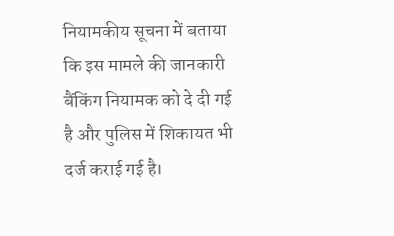नियामकीय सूचना में बताया कि इस मामले की जानकारी बैंकिंग नियामक को दे दी गई है और पुलिस में शिकायत भी दर्ज कराई गई है।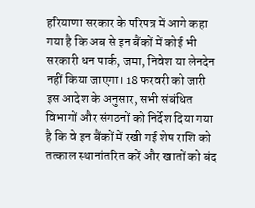हरियाणा सरकार के परिपत्र में आगे कहा गया है कि अब से इन बैंकों में कोई भी सरकारी धन पार्क, जमा, निवेश या लेनदेन नहीं किया जाएगा। 18 फरवरी को जारी इस आदेश के अनुसार, सभी संबंधित विभागों और संगठनों को निर्देश दिया गया है कि वे इन बैंकों में रखी गई शेष राशि को तत्काल स्थानांतरित करें और खातों को बंद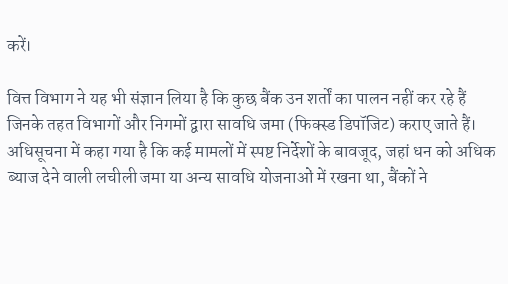करें।

वित्त विभाग ने यह भी संज्ञान लिया है कि कुछ बैंक उन शर्तों का पालन नहीं कर रहे हैं जिनके तहत विभागों और निगमों द्वारा सावधि जमा (फिक्स्ड डिपॉजिट) कराए जाते हैं। अधिसूचना में कहा गया है कि कई मामलों में स्पष्ट निर्देशों के बावजूद, जहां धन को अधिक ब्याज देने वाली लचीली जमा या अन्य सावधि योजनाओं में रखना था, बैंकों ने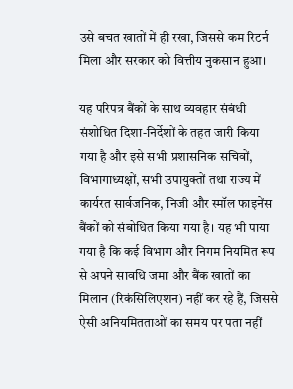उसे बचत खातों में ही रखा, जिससे कम रिटर्न मिला और सरकार को वित्तीय नुकसान हुआ।

यह परिपत्र बैंकों के साथ व्यवहार संबंधी संशोधित दिशा-निर्देशों के तहत जारी किया गया है और इसे सभी प्रशासनिक सचिवों, विभागाध्यक्षों, सभी उपायुक्तों तथा राज्य में कार्यरत सार्वजनिक, निजी और स्मॉल फाइनेंस बैंकों को संबोधित किया गया है। यह भी पाया गया है कि कई विभाग और निगम नियमित रूप से अपने सावधि जमा और बैंक खातों का मिलान (रिकंसिलिएशन) नहीं कर रहे हैं, जिससे ऐसी अनियमितताओं का समय पर पता नहीं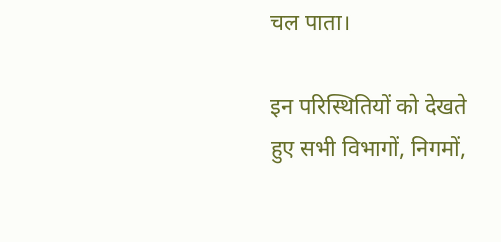चल पाता।

इन परिस्थितियों को देखते हुए सभी विभागों, निगमों,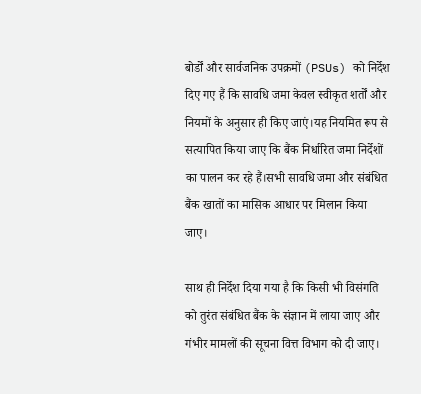बोर्डों और सार्वजनिक उपक्रमों (PSUs) को निर्देश दिए गए हैं कि सावधि जमा केवल स्वीकृत शर्तों और नियमों के अनुसार ही किए जाएं।यह नियमित रूप से सत्यापित किया जाए कि बैंक निर्धारित जमा निर्देशों का पालन कर रहे हैं।सभी सावधि जमा और संबंधित बैंक खातों का मासिक आधार पर मिलान किया जाए।

साथ ही निर्देश दिया गया है कि किसी भी विसंगति को तुरंत संबंधित बैंक के संज्ञान में लाया जाए और गंभीर मामलों की सूचना वित्त विभाग को दी जाए।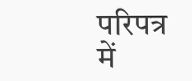परिपत्र में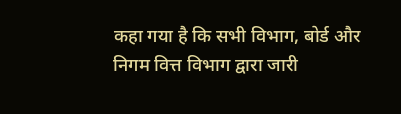कहा गया है कि सभी विभाग, बोर्ड और निगम वित्त विभाग द्वारा जारी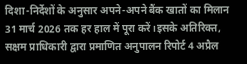दिशा-निर्देशों के अनुसार अपने-अपने बैंक खातों का मिलान 31 मार्च 2026 तक हर हाल में पूरा करें।इसके अतिरिक्त, सक्षम प्राधिकारी द्वारा प्रमाणित अनुपालन रिपोर्ट 4 अप्रैल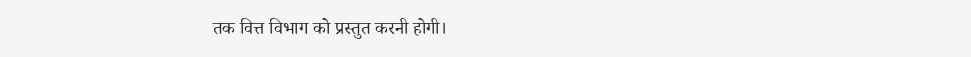तक वित्त विभाग को प्रस्तुत करनी होगी।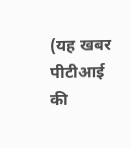(यह खबर पीटीआई की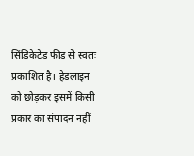सिंडिकेटेड फीड से स्वतः प्रकाशित है। हेडलाइन को छोड़कर इसमें किसी प्रकार का संपादन नहीं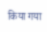किया गया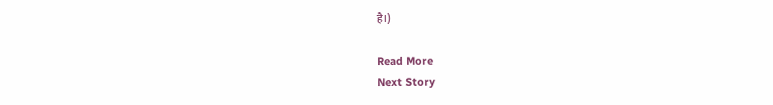है।)

Read More
Next Story